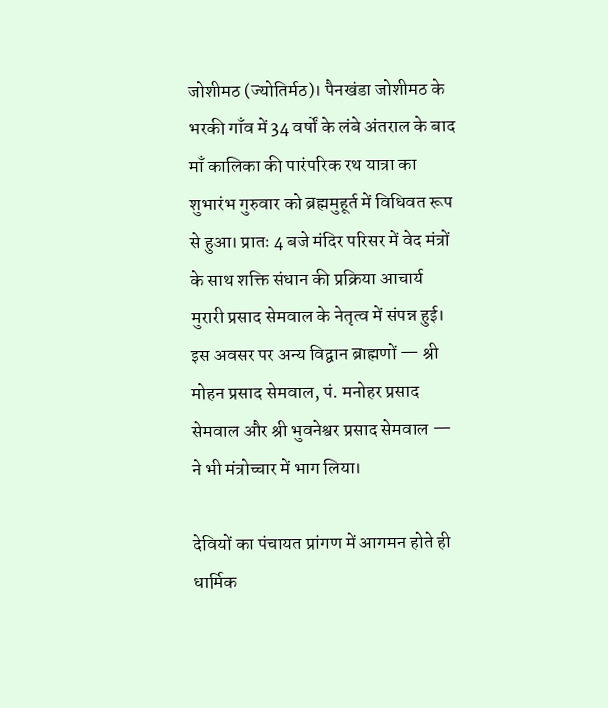जोशीमठ (ज्योतिर्मठ)। पैनखंडा जोशीमठ के भरकी गाँव में 34 वर्षों के लंबे अंतराल के बाद माँ कालिका की पारंपरिक रथ यात्रा का शुभारंभ गुरुवार को ब्रह्ममुहूर्त में विधिवत रूप से हुआ। प्रातः 4 बजे मंदिर परिसर में वेद मंत्रों के साथ शक्ति संधान की प्रक्रिया आचार्य मुरारी प्रसाद सेमवाल के नेतृत्व में संपन्न हुई। इस अवसर पर अन्य विद्वान ब्राह्मणों — श्री मोहन प्रसाद सेमवाल, पं. मनोहर प्रसाद सेमवाल और श्री भुवनेश्वर प्रसाद सेमवाल — ने भी मंत्रोच्चार में भाग लिया।

देवियों का पंचायत प्रांगण में आगमन होते ही धार्मिक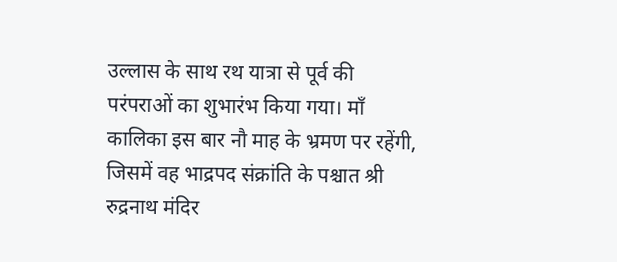उल्लास के साथ रथ यात्रा से पूर्व की परंपराओं का शुभारंभ किया गया। माँ कालिका इस बार नौ माह के भ्रमण पर रहेंगी, जिसमें वह भाद्रपद संक्रांति के पश्चात श्री रुद्रनाथ मंदिर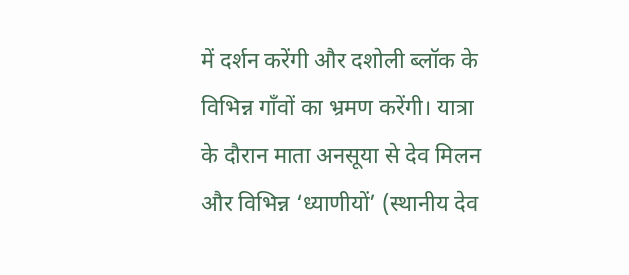में दर्शन करेंगी और दशोली ब्लॉक के विभिन्न गाँवों का भ्रमण करेंगी। यात्रा के दौरान माता अनसूया से देव मिलन और विभिन्न ‘ध्याणीयों’ (स्थानीय देव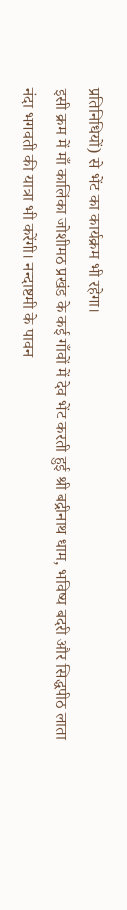प्रतिनिधियों) से भेंट का कार्यक्रम भी रहेगा।
इसी क्रम में माँ कालिंका जोशीमठ प्रखंड के कई गाँवों में देव भेंट करती हुई श्री बद्रीनाथ धाम, भविष्य बदरी और सिद्धपीठ लाता नंदा भगवती की यात्रा भी करेंगी। नन्दाष्टमी के पावन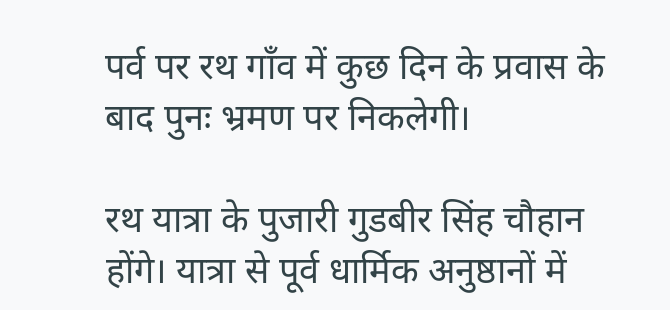पर्व पर रथ गाँव में कुछ दिन के प्रवास के बाद पुनः भ्रमण पर निकलेगी।

रथ यात्रा के पुजारी गुडबीर सिंह चौहान होंगे। यात्रा से पूर्व धार्मिक अनुष्ठानों में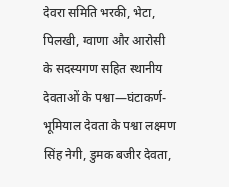देवरा समिति भरकी, भेटा, पिलखी, ग्वाणा और आरोसी के सदस्यगण सहित स्थानीय देवताओं के पश्वा—घंटाकर्ण-भूमियाल देवता के पश्वा लक्ष्मण सिंह नेगी, डुमक बजीर देवता,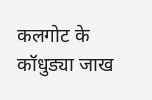कलगोट के कॉधुड्या जाख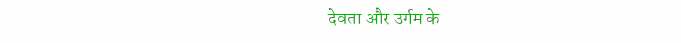देवता और उर्गम के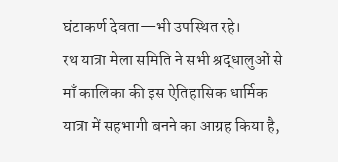घंटाकर्ण देवता—भी उपस्थित रहे।
रथ यात्रा मेला समिति ने सभी श्रद्धालुओं से माँ कालिका की इस ऐतिहासिक धार्मिक यात्रा में सहभागी बनने का आग्रह किया है,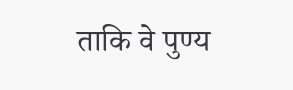ताकि वे पुण्य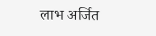लाभ अर्जित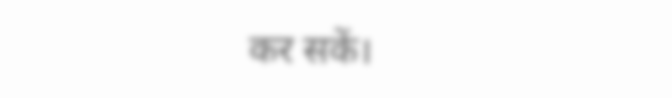कर सकें।